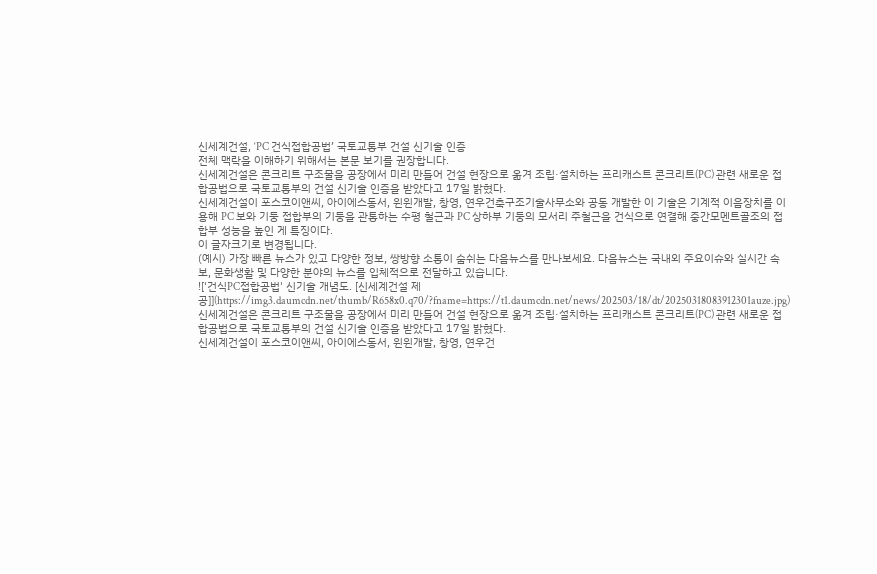신세계건설, ‘PC 건식접합공법’ 국토교통부 건설 신기술 인증
전체 맥락을 이해하기 위해서는 본문 보기를 권장합니다.
신세계건설은 콘크리트 구조물을 공장에서 미리 만들어 건설 현장으로 옮겨 조립·설치하는 프리캐스트 콘크리트(PC) 관련 새로운 접합공법으로 국토교통부의 건설 신기술 인증을 받았다고 17일 밝혔다.
신세계건설이 포스코이앤씨, 아이에스동서, 윈윈개발, 창영, 연우건축구조기술사무소와 공동 개발한 이 기술은 기계적 이음장치를 이용해 PC 보와 기둥 접합부의 기둥을 관통하는 수평 철근과 PC 상하부 기둥의 모서리 주철근을 건식으로 연결해 중간모멘트골조의 접합부 성능을 높인 게 특징이다.
이 글자크기로 변경됩니다.
(예시) 가장 빠른 뉴스가 있고 다양한 정보, 쌍방향 소통이 숨쉬는 다음뉴스를 만나보세요. 다음뉴스는 국내외 주요이슈와 실시간 속보, 문화생활 및 다양한 분야의 뉴스를 입체적으로 전달하고 있습니다.
!['건식PC접합공법' 신기술 개념도. [신세계건설 제공]](https://img3.daumcdn.net/thumb/R658x0.q70/?fname=https://t1.daumcdn.net/news/202503/18/dt/20250318083912301auze.jpg)
신세계건설은 콘크리트 구조물을 공장에서 미리 만들어 건설 현장으로 옮겨 조립·설치하는 프리캐스트 콘크리트(PC) 관련 새로운 접합공법으로 국토교통부의 건설 신기술 인증을 받았다고 17일 밝혔다.
신세계건설이 포스코이앤씨, 아이에스동서, 윈윈개발, 창영, 연우건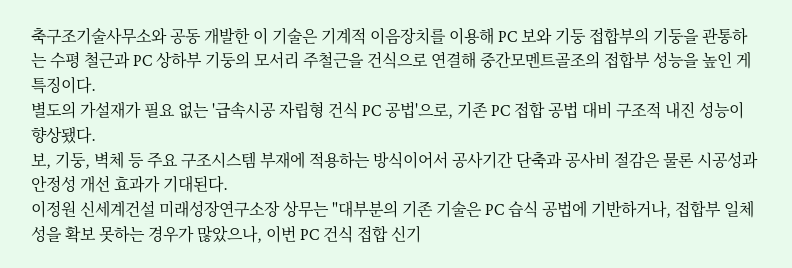축구조기술사무소와 공동 개발한 이 기술은 기계적 이음장치를 이용해 PC 보와 기둥 접합부의 기둥을 관통하는 수평 철근과 PC 상하부 기둥의 모서리 주철근을 건식으로 연결해 중간모멘트골조의 접합부 성능을 높인 게 특징이다.
별도의 가설재가 필요 없는 '급속시공 자립형 건식 PC 공법'으로, 기존 PC 접합 공법 대비 구조적 내진 성능이 향상됐다.
보, 기둥, 벽체 등 주요 구조시스템 부재에 적용하는 방식이어서 공사기간 단축과 공사비 절감은 물론 시공성과 안정성 개선 효과가 기대된다.
이정원 신세계건설 미래성장연구소장 상무는 "대부분의 기존 기술은 PC 습식 공법에 기반하거나, 접합부 일체성을 확보 못하는 경우가 많았으나, 이번 PC 건식 접합 신기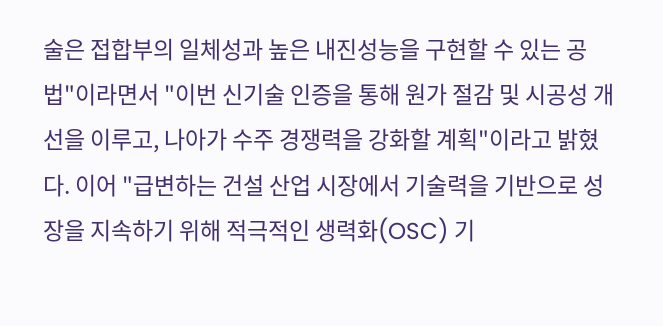술은 접합부의 일체성과 높은 내진성능을 구현할 수 있는 공법"이라면서 "이번 신기술 인증을 통해 원가 절감 및 시공성 개선을 이루고, 나아가 수주 경쟁력을 강화할 계획"이라고 밝혔다. 이어 "급변하는 건설 산업 시장에서 기술력을 기반으로 성장을 지속하기 위해 적극적인 생력화(OSC) 기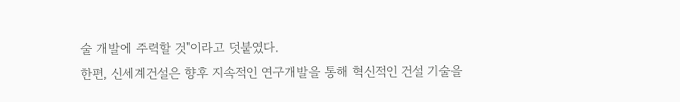술 개발에 주력할 것"이라고 덧붙였다.
한편, 신세계건설은 향후 지속적인 연구개발을 통해 혁신적인 건설 기술을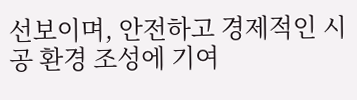선보이며, 안전하고 경제적인 시공 환경 조성에 기여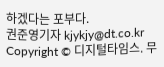하겠다는 포부다.
권준영기자 kjykjy@dt.co.kr
Copyright © 디지털타임스. 무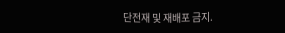단전재 및 재배포 금지.